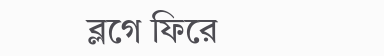ব্লগে ফিরে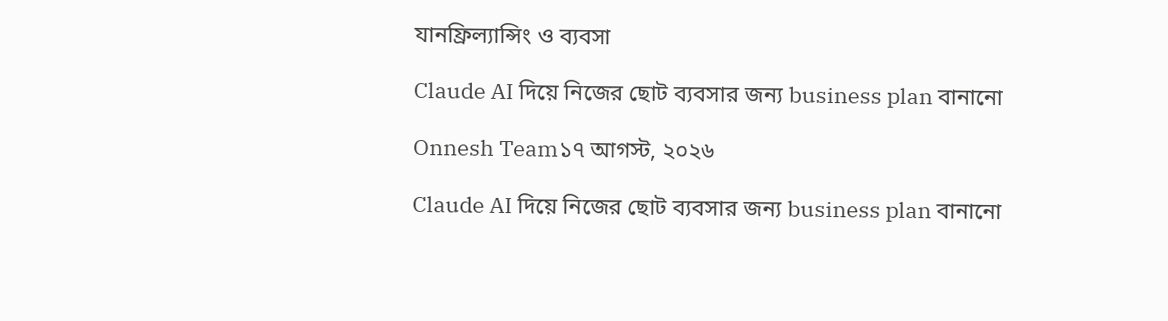যানফ্রিল্যান্সিং ও ব্যবসা

Claude AI দিয়ে নিজের ছোট ব্যবসার জন্য business plan বানানো

Onnesh Team১৭ আগস্ট, ২০২৬

Claude AI দিয়ে নিজের ছোট ব্যবসার জন্য business plan বানানো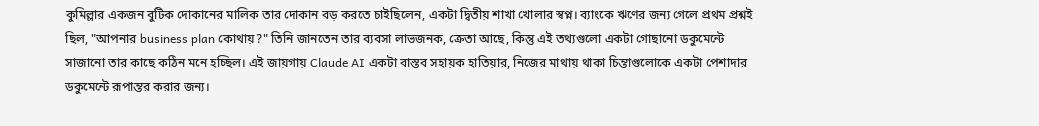কুমিল্লার একজন বুটিক দোকানের মালিক তার দোকান বড় করতে চাইছিলেন, একটা দ্বিতীয় শাখা খোলার স্বপ্ন। ব্যাংকে ঋণের জন্য গেলে প্রথম প্রশ্নই ছিল, "আপনার business plan কোথায়?" তিনি জানতেন তার ব্যবসা লাভজনক, ক্রেতা আছে, কিন্তু এই তথ্যগুলো একটা গোছানো ডকুমেন্টে সাজানো তার কাছে কঠিন মনে হচ্ছিল। এই জায়গায় Claude AI একটা বাস্তব সহায়ক হাতিয়ার, নিজের মাথায় থাকা চিন্তাগুলোকে একটা পেশাদার ডকুমেন্টে রূপান্তর করার জন্য।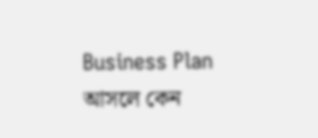Business Plan আসলে কেন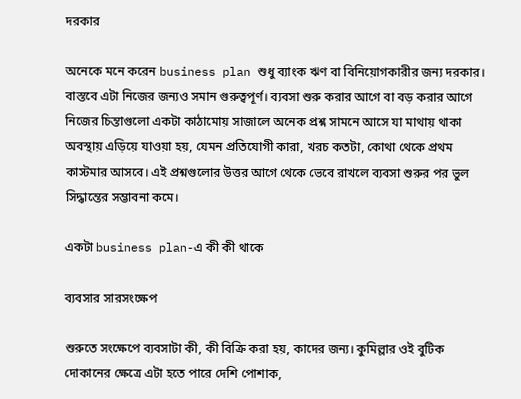দরকার

অনেকে মনে করেন business plan শুধু ব্যাংক ঋণ বা বিনিয়োগকারীর জন্য দরকার। বাস্তবে এটা নিজের জন্যও সমান গুরুত্বপূর্ণ। ব্যবসা শুরু করার আগে বা বড় করার আগে নিজের চিন্তাগুলো একটা কাঠামোয় সাজালে অনেক প্রশ্ন সামনে আসে যা মাথায় থাকা অবস্থায় এড়িয়ে যাওয়া হয়, যেমন প্রতিযোগী কারা, খরচ কতটা, কোথা থেকে প্রথম কাস্টমার আসবে। এই প্রশ্নগুলোর উত্তর আগে থেকে ভেবে রাখলে ব্যবসা শুরুর পর ভুল সিদ্ধান্তের সম্ভাবনা কমে।

একটা business plan-এ কী কী থাকে

ব্যবসার সারসংক্ষেপ

শুরুতে সংক্ষেপে ব্যবসাটা কী, কী বিক্রি করা হয়, কাদের জন্য। কুমিল্লার ওই বুটিক দোকানের ক্ষেত্রে এটা হতে পারে দেশি পোশাক,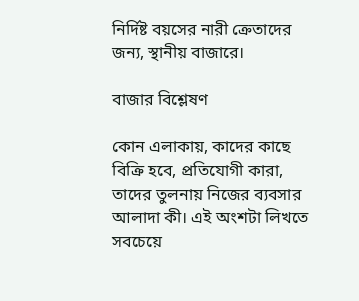নির্দিষ্ট বয়সের নারী ক্রেতাদের জন্য, স্থানীয় বাজারে।

বাজার বিশ্লেষণ

কোন এলাকায়, কাদের কাছে বিক্রি হবে, প্রতিযোগী কারা, তাদের তুলনায় নিজের ব্যবসার আলাদা কী। এই অংশটা লিখতে সবচেয়ে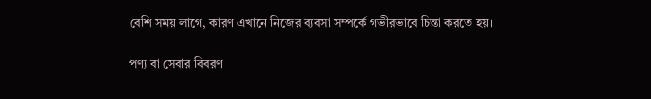বেশি সময় লাগে, কারণ এখানে নিজের ব্যবসা সম্পর্কে গভীরভাবে চিন্তা করতে হয়।

পণ্য বা সেবার বিবরণ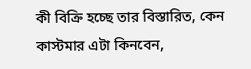কী বিক্রি হচ্ছে তার বিস্তারিত, কেন কাস্টমার এটা কিনবেন,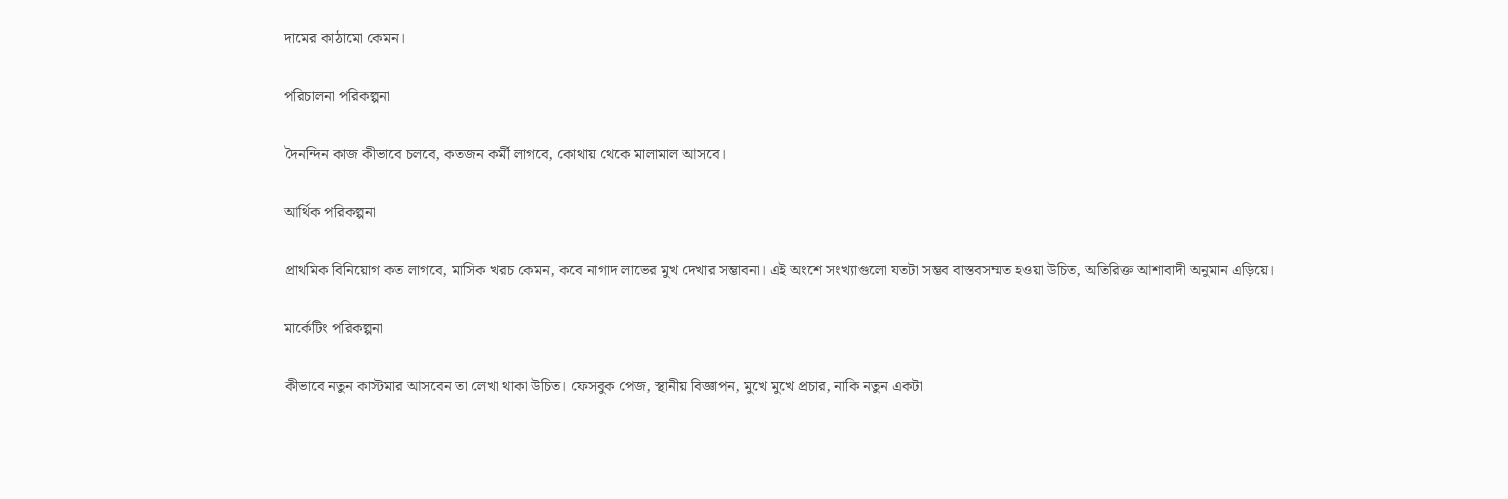দামের কাঠামো কেমন।

পরিচালনা পরিকল্পনা

দৈনন্দিন কাজ কীভাবে চলবে, কতজন কর্মী লাগবে, কোথায় থেকে মালামাল আসবে।

আর্থিক পরিকল্পনা

প্রাথমিক বিনিয়োগ কত লাগবে, মাসিক খরচ কেমন, কবে নাগাদ লাভের মুখ দেখার সম্ভাবনা। এই অংশে সংখ্যাগুলো যতটা সম্ভব বাস্তবসম্মত হওয়া উচিত, অতিরিক্ত আশাবাদী অনুমান এড়িয়ে।

মার্কেটিং পরিকল্পনা

কীভাবে নতুন কাস্টমার আসবেন তা লেখা থাকা উচিত। ফেসবুক পেজ, স্থানীয় বিজ্ঞাপন, মুখে মুখে প্রচার, নাকি নতুন একটা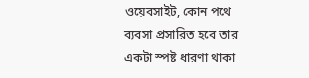ওয়েবসাইট, কোন পথে ব্যবসা প্রসারিত হবে তার একটা স্পষ্ট ধারণা থাকা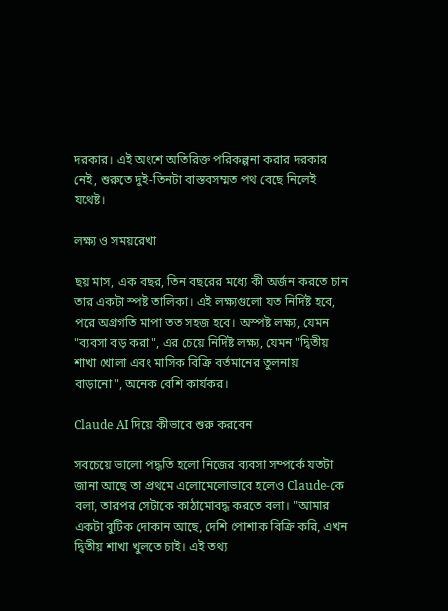দরকার। এই অংশে অতিরিক্ত পরিকল্পনা করার দরকার নেই, শুরুতে দুই-তিনটা বাস্তবসম্মত পথ বেছে নিলেই যথেষ্ট।

লক্ষ্য ও সময়রেখা

ছয় মাস, এক বছর, তিন বছরের মধ্যে কী অর্জন করতে চান তার একটা স্পষ্ট তালিকা। এই লক্ষ্যগুলো যত নির্দিষ্ট হবে, পরে অগ্রগতি মাপা তত সহজ হবে। অস্পষ্ট লক্ষ্য, যেমন "ব্যবসা বড় করা", এর চেয়ে নির্দিষ্ট লক্ষ্য, যেমন "দ্বিতীয় শাখা খোলা এবং মাসিক বিক্রি বর্তমানের তুলনায় বাড়ানো", অনেক বেশি কার্যকর।

Claude AI দিয়ে কীভাবে শুরু করবেন

সবচেয়ে ভালো পদ্ধতি হলো নিজের ব্যবসা সম্পর্কে যতটা জানা আছে তা প্রথমে এলোমেলোভাবে হলেও Claude-কে বলা, তারপর সেটাকে কাঠামোবদ্ধ করতে বলা। "আমার একটা বুটিক দোকান আছে, দেশি পোশাক বিক্রি করি, এখন দ্বিতীয় শাখা খুলতে চাই। এই তথ্য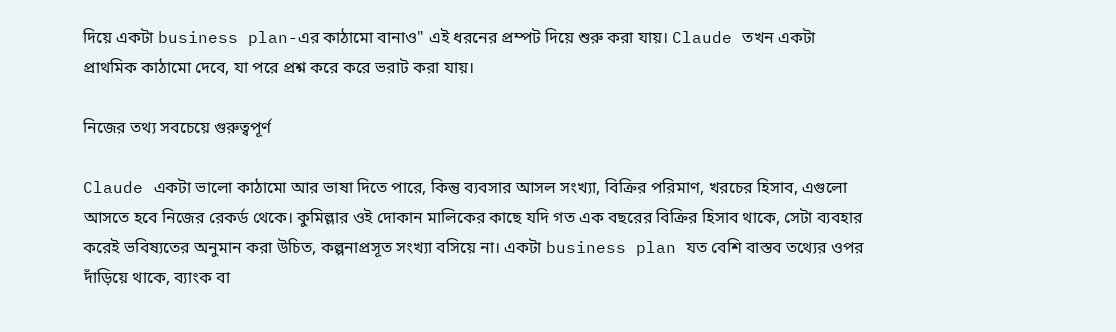দিয়ে একটা business plan-এর কাঠামো বানাও" এই ধরনের প্রম্পট দিয়ে শুরু করা যায়। Claude তখন একটা প্রাথমিক কাঠামো দেবে, যা পরে প্রশ্ন করে করে ভরাট করা যায়।

নিজের তথ্য সবচেয়ে গুরুত্বপূর্ণ

Claude একটা ভালো কাঠামো আর ভাষা দিতে পারে, কিন্তু ব্যবসার আসল সংখ্যা, বিক্রির পরিমাণ, খরচের হিসাব, এগুলো আসতে হবে নিজের রেকর্ড থেকে। কুমিল্লার ওই দোকান মালিকের কাছে যদি গত এক বছরের বিক্রির হিসাব থাকে, সেটা ব্যবহার করেই ভবিষ্যতের অনুমান করা উচিত, কল্পনাপ্রসূত সংখ্যা বসিয়ে না। একটা business plan যত বেশি বাস্তব তথ্যের ওপর দাঁড়িয়ে থাকে, ব্যাংক বা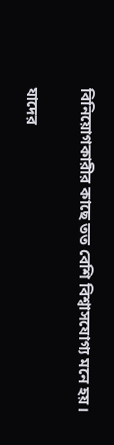বিনিয়োগকারীর কাছে তত বেশি বিশ্বাসযোগ্য মনে হয়।

যাদের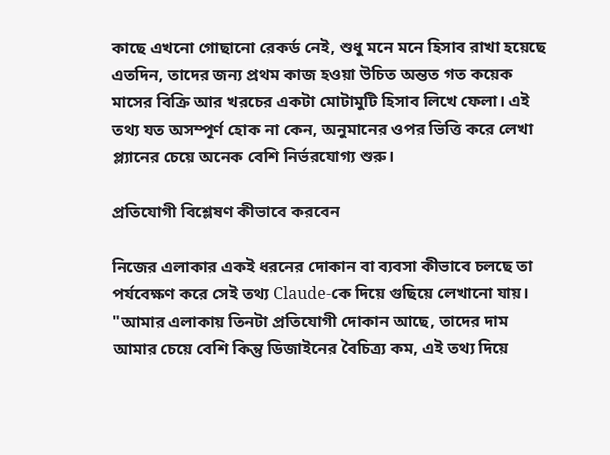কাছে এখনো গোছানো রেকর্ড নেই, শুধু মনে মনে হিসাব রাখা হয়েছে এতদিন, তাদের জন্য প্রথম কাজ হওয়া উচিত অন্তত গত কয়েক মাসের বিক্রি আর খরচের একটা মোটামুটি হিসাব লিখে ফেলা। এই তথ্য যত অসম্পূর্ণ হোক না কেন, অনুমানের ওপর ভিত্তি করে লেখা প্ল্যানের চেয়ে অনেক বেশি নির্ভরযোগ্য শুরু।

প্রতিযোগী বিশ্লেষণ কীভাবে করবেন

নিজের এলাকার একই ধরনের দোকান বা ব্যবসা কীভাবে চলছে তা পর্যবেক্ষণ করে সেই তথ্য Claude-কে দিয়ে গুছিয়ে লেখানো যায়। "আমার এলাকায় তিনটা প্রতিযোগী দোকান আছে, তাদের দাম আমার চেয়ে বেশি কিন্তু ডিজাইনের বৈচিত্র্য কম, এই তথ্য দিয়ে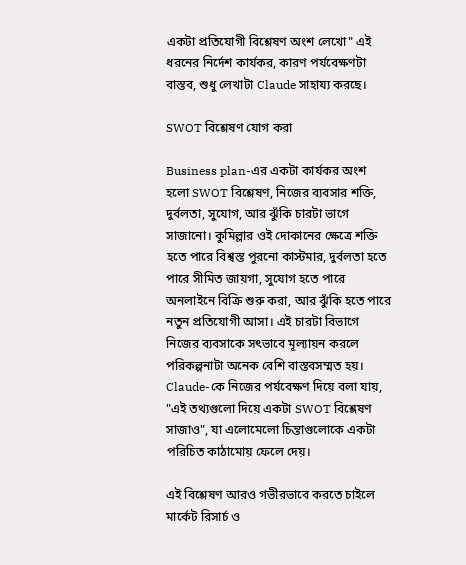একটা প্রতিযোগী বিশ্লেষণ অংশ লেখো" এই ধরনের নির্দেশ কার্যকর, কারণ পর্যবেক্ষণটা বাস্তব, শুধু লেখাটা Claude সাহায্য করছে।

SWOT বিশ্লেষণ যোগ করা

Business plan-এর একটা কার্যকর অংশ হলো SWOT বিশ্লেষণ, নিজের ব্যবসার শক্তি, দুর্বলতা, সুযোগ, আর ঝুঁকি চারটা ভাগে সাজানো। কুমিল্লার ওই দোকানের ক্ষেত্রে শক্তি হতে পারে বিশ্বস্ত পুরনো কাস্টমার, দুর্বলতা হতে পারে সীমিত জায়গা, সুযোগ হতে পারে অনলাইনে বিক্রি শুরু করা, আর ঝুঁকি হতে পারে নতুন প্রতিযোগী আসা। এই চারটা বিভাগে নিজের ব্যবসাকে সৎভাবে মূল্যায়ন করলে পরিকল্পনাটা অনেক বেশি বাস্তবসম্মত হয়। Claude-কে নিজের পর্যবেক্ষণ দিয়ে বলা যায়, "এই তথ্যগুলো দিয়ে একটা SWOT বিশ্লেষণ সাজাও", যা এলোমেলো চিন্তাগুলোকে একটা পরিচিত কাঠামোয় ফেলে দেয়।

এই বিশ্লেষণ আরও গভীরভাবে করতে চাইলে মার্কেট রিসার্চ ও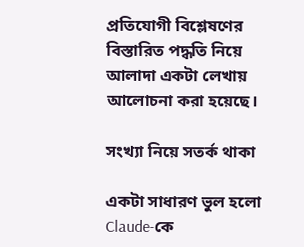প্রতিযোগী বিশ্লেষণের বিস্তারিত পদ্ধতি নিয়ে আলাদা একটা লেখায় আলোচনা করা হয়েছে।

সংখ্যা নিয়ে সতর্ক থাকা

একটা সাধারণ ভুল হলো Claude-কে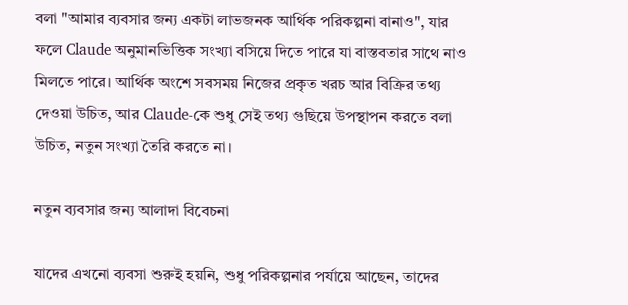বলা "আমার ব্যবসার জন্য একটা লাভজনক আর্থিক পরিকল্পনা বানাও", যার ফলে Claude অনুমানভিত্তিক সংখ্যা বসিয়ে দিতে পারে যা বাস্তবতার সাথে নাও মিলতে পারে। আর্থিক অংশে সবসময় নিজের প্রকৃত খরচ আর বিক্রির তথ্য দেওয়া উচিত, আর Claude-কে শুধু সেই তথ্য গুছিয়ে উপস্থাপন করতে বলা উচিত, নতুন সংখ্যা তৈরি করতে না।

নতুন ব্যবসার জন্য আলাদা বিবেচনা

যাদের এখনো ব্যবসা শুরুই হয়নি, শুধু পরিকল্পনার পর্যায়ে আছেন, তাদের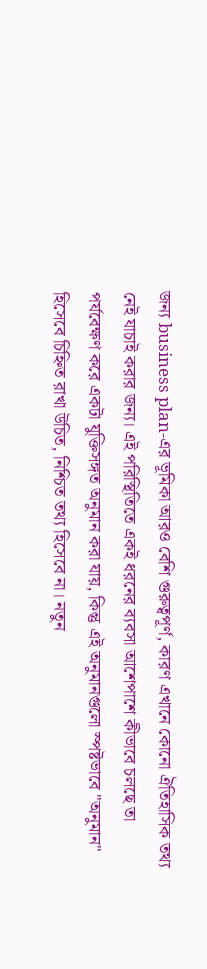জন্য business plan-এর ভূমিকা আরও বেশি গুরুত্বপূর্ণ, কারণ এখানে কোনো ঐতিহাসিক তথ্য নেই যাচাই করার জন্য। এই পরিস্থিতিতে একই ধরনের ব্যবসা আশেপাশে কীভাবে চলছে তা পর্যবেক্ষণ করে একটা যুক্তিসঙ্গত অনুমান করা যায়, কিন্তু এই অনুমানগুলো স্পষ্টভাবে "অনুমান" হিসেবে চিহ্নিত রাখা উচিত, নিশ্চিত তথ্য হিসেবে না। নতুন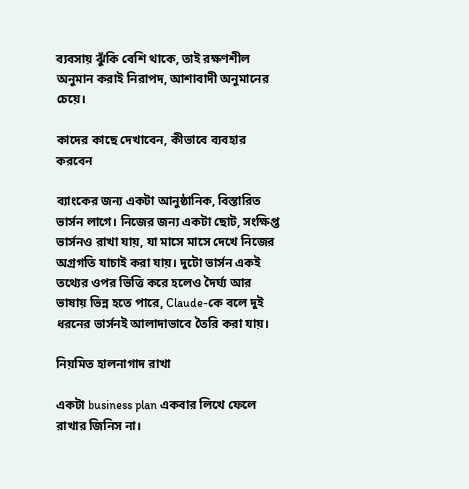ব্যবসায় ঝুঁকি বেশি থাকে, তাই রক্ষণশীল অনুমান করাই নিরাপদ, আশাবাদী অনুমানের চেয়ে।

কাদের কাছে দেখাবেন, কীভাবে ব্যবহার করবেন

ব্যাংকের জন্য একটা আনুষ্ঠানিক, বিস্তারিত ভার্সন লাগে। নিজের জন্য একটা ছোট, সংক্ষিপ্ত ভার্সনও রাখা যায়, যা মাসে মাসে দেখে নিজের অগ্রগতি যাচাই করা যায়। দুটো ভার্সন একই তথ্যের ওপর ভিত্তি করে হলেও দৈর্ঘ্য আর ভাষায় ভিন্ন হতে পারে, Claude-কে বলে দুই ধরনের ভার্সনই আলাদাভাবে তৈরি করা যায়।

নিয়মিত হালনাগাদ রাখা

একটা business plan একবার লিখে ফেলে রাখার জিনিস না।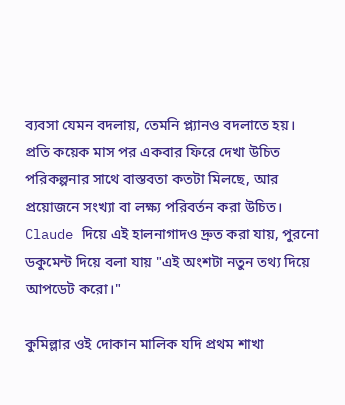ব্যবসা যেমন বদলায়, তেমনি প্ল্যানও বদলাতে হয়। প্রতি কয়েক মাস পর একবার ফিরে দেখা উচিত পরিকল্পনার সাথে বাস্তবতা কতটা মিলছে, আর প্রয়োজনে সংখ্যা বা লক্ষ্য পরিবর্তন করা উচিত। Claude দিয়ে এই হালনাগাদও দ্রুত করা যায়, পুরনো ডকুমেন্ট দিয়ে বলা যায় "এই অংশটা নতুন তথ্য দিয়ে আপডেট করো।"

কুমিল্লার ওই দোকান মালিক যদি প্রথম শাখা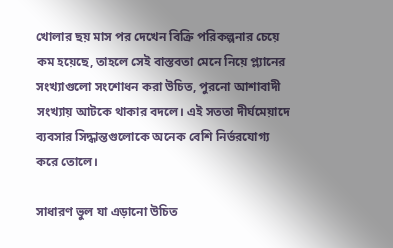খোলার ছয় মাস পর দেখেন বিক্রি পরিকল্পনার চেয়ে কম হয়েছে, তাহলে সেই বাস্তবতা মেনে নিয়ে প্ল্যানের সংখ্যাগুলো সংশোধন করা উচিত, পুরনো আশাবাদী সংখ্যায় আটকে থাকার বদলে। এই সততা দীর্ঘমেয়াদে ব্যবসার সিদ্ধান্তগুলোকে অনেক বেশি নির্ভরযোগ্য করে তোলে।

সাধারণ ভুল যা এড়ানো উচিত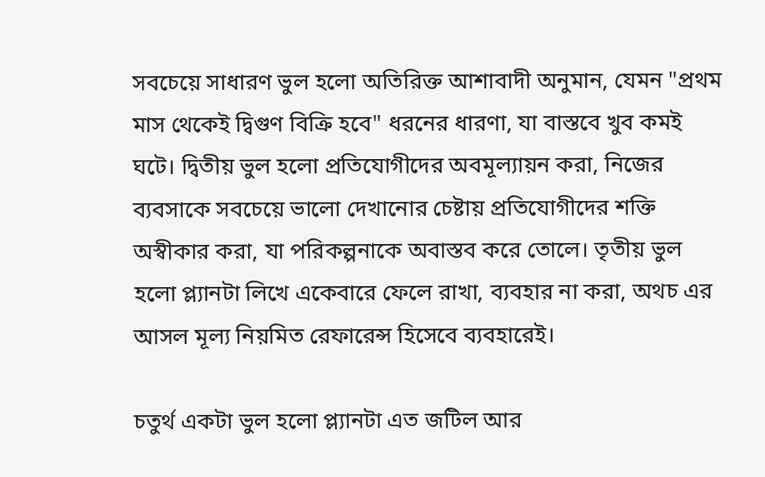সবচেয়ে সাধারণ ভুল হলো অতিরিক্ত আশাবাদী অনুমান, যেমন "প্রথম মাস থেকেই দ্বিগুণ বিক্রি হবে" ধরনের ধারণা, যা বাস্তবে খুব কমই ঘটে। দ্বিতীয় ভুল হলো প্রতিযোগীদের অবমূল্যায়ন করা, নিজের ব্যবসাকে সবচেয়ে ভালো দেখানোর চেষ্টায় প্রতিযোগীদের শক্তি অস্বীকার করা, যা পরিকল্পনাকে অবাস্তব করে তোলে। তৃতীয় ভুল হলো প্ল্যানটা লিখে একেবারে ফেলে রাখা, ব্যবহার না করা, অথচ এর আসল মূল্য নিয়মিত রেফারেন্স হিসেবে ব্যবহারেই।

চতুর্থ একটা ভুল হলো প্ল্যানটা এত জটিল আর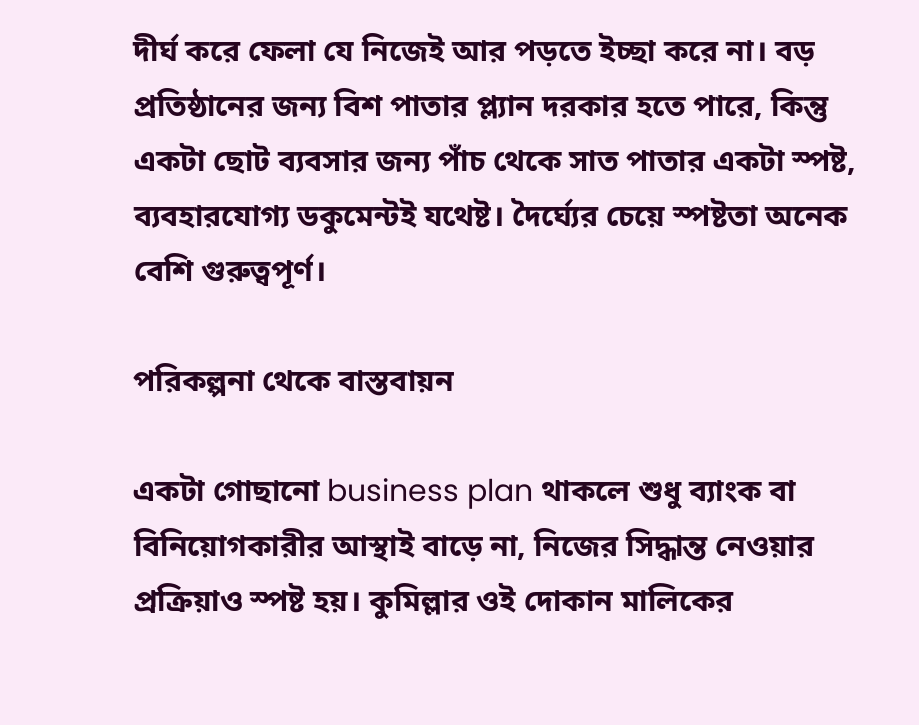দীর্ঘ করে ফেলা যে নিজেই আর পড়তে ইচ্ছা করে না। বড় প্রতিষ্ঠানের জন্য বিশ পাতার প্ল্যান দরকার হতে পারে, কিন্তু একটা ছোট ব্যবসার জন্য পাঁচ থেকে সাত পাতার একটা স্পষ্ট, ব্যবহারযোগ্য ডকুমেন্টই যথেষ্ট। দৈর্ঘ্যের চেয়ে স্পষ্টতা অনেক বেশি গুরুত্বপূর্ণ।

পরিকল্পনা থেকে বাস্তবায়ন

একটা গোছানো business plan থাকলে শুধু ব্যাংক বা বিনিয়োগকারীর আস্থাই বাড়ে না, নিজের সিদ্ধান্ত নেওয়ার প্রক্রিয়াও স্পষ্ট হয়। কুমিল্লার ওই দোকান মালিকের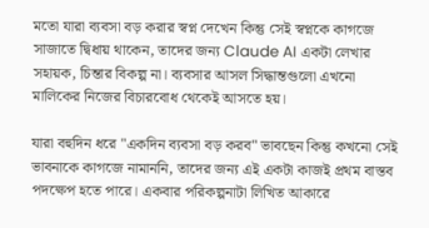মতো যারা ব্যবসা বড় করার স্বপ্ন দেখেন কিন্তু সেই স্বপ্নকে কাগজে সাজাতে দ্বিধায় থাকেন, তাদের জন্য Claude AI একটা লেখার সহায়ক, চিন্তার বিকল্প না। ব্যবসার আসল সিদ্ধান্তগুলো এখনো মালিকের নিজের বিচারবোধ থেকেই আসতে হয়।

যারা বহুদিন ধরে "একদিন ব্যবসা বড় করব" ভাবছেন কিন্তু কখনো সেই ভাবনাকে কাগজে নামাননি, তাদের জন্য এই একটা কাজই প্রথম বাস্তব পদক্ষেপ হতে পারে। একবার পরিকল্পনাটা লিখিত আকারে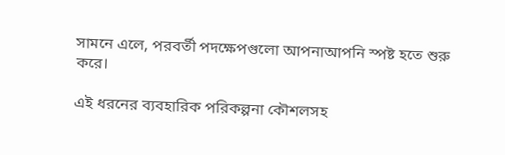সামনে এলে, পরবর্তী পদক্ষেপগুলো আপনাআপনি স্পষ্ট হতে শুরু করে।

এই ধরনের ব্যবহারিক পরিকল্পনা কৌশলসহ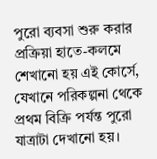পুরো ব্যবসা শুরু করার প্রক্রিয়া হাতে-কলমে শেখানো হয় এই কোর্সে, যেখানে পরিকল্পনা থেকে প্রথম বিক্রি পর্যন্ত পুরো যাত্রাটা দেখানো হয়।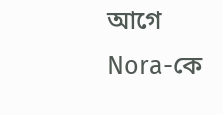আগে Nora-কে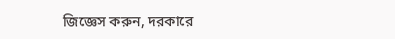জিজ্ঞেস করুন, দরকারে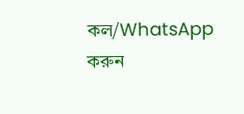কল/WhatsApp করুন